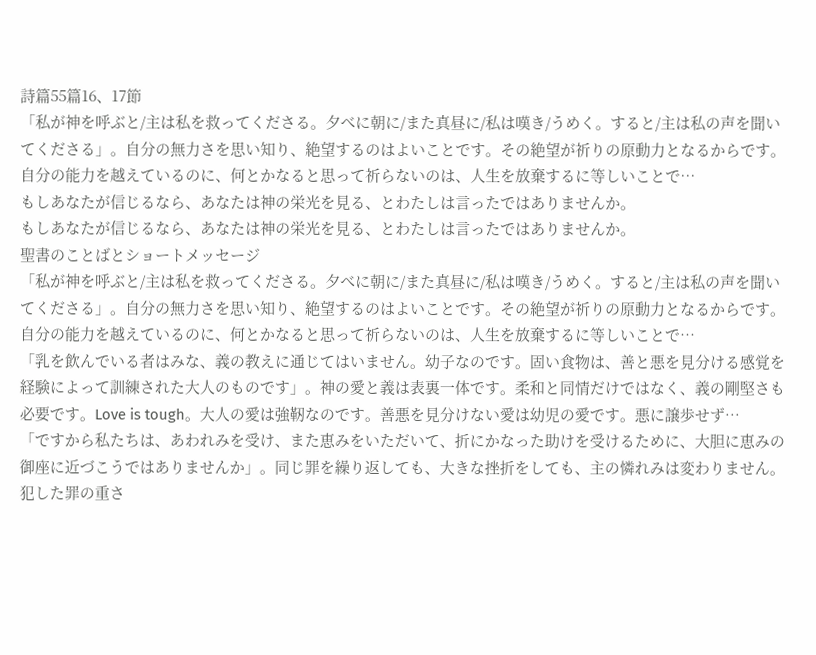詩篇55篇16、17節
「私が神を呼ぶと/主は私を救ってくださる。夕べに朝に/また真昼に/私は嘆き/うめく。すると/主は私の声を聞いてくださる」。自分の無力さを思い知り、絶望するのはよいことです。その絶望が祈りの原動力となるからです。自分の能力を越えているのに、何とかなると思って祈らないのは、人生を放棄するに等しいことで…
もしあなたが信じるなら、あなたは神の栄光を見る、とわたしは言ったではありませんか。
もしあなたが信じるなら、あなたは神の栄光を見る、とわたしは言ったではありませんか。
聖書のことばとショートメッセージ
「私が神を呼ぶと/主は私を救ってくださる。夕べに朝に/また真昼に/私は嘆き/うめく。すると/主は私の声を聞いてくださる」。自分の無力さを思い知り、絶望するのはよいことです。その絶望が祈りの原動力となるからです。自分の能力を越えているのに、何とかなると思って祈らないのは、人生を放棄するに等しいことで…
「乳を飲んでいる者はみな、義の教えに通じてはいません。幼子なのです。固い食物は、善と悪を見分ける感覚を経験によって訓練された大人のものです」。神の愛と義は表裏一体です。柔和と同情だけではなく、義の剛堅さも必要です。Love is tough。大人の愛は強靭なのです。善悪を見分けない愛は幼児の愛です。悪に譲歩せず…
「ですから私たちは、あわれみを受け、また恵みをいただいて、折にかなった助けを受けるために、大胆に恵みの御座に近づこうではありませんか」。同じ罪を繰り返しても、大きな挫折をしても、主の憐れみは変わりません。犯した罪の重さ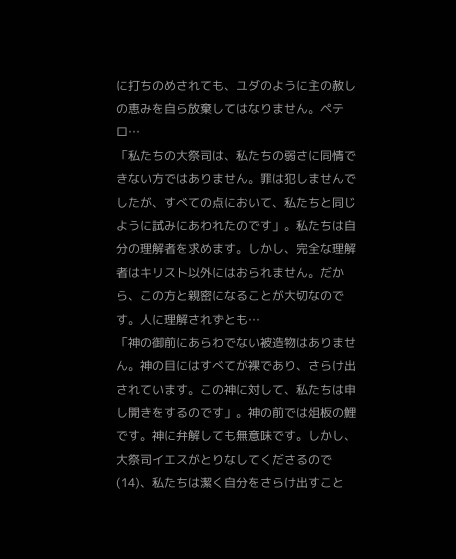に打ちのめされても、ユダのように主の赦しの恵みを自ら放棄してはなりません。ペテロ…
「私たちの大祭司は、私たちの弱さに同情できない方ではありません。罪は犯しませんでしたが、すべての点において、私たちと同じように試みにあわれたのです」。私たちは自分の理解者を求めます。しかし、完全な理解者はキリスト以外にはおられません。だから、この方と親密になることが大切なのです。人に理解されずとも…
「神の御前にあらわでない被造物はありません。神の目にはすべてが裸であり、さらけ出されています。この神に対して、私たちは申し開きをするのです」。神の前では俎板の鯉です。神に弁解しても無意味です。しかし、大祭司イエスがとりなしてくださるので(14)、私たちは潔く自分をさらけ出すこと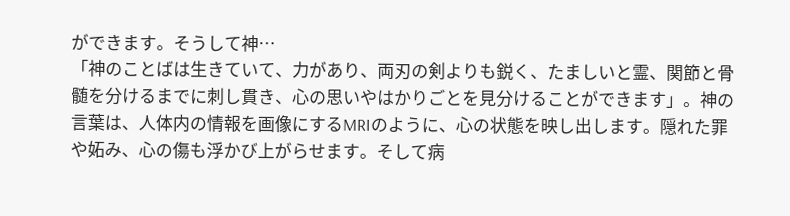ができます。そうして神…
「神のことばは生きていて、力があり、両刃の剣よりも鋭く、たましいと霊、関節と骨髄を分けるまでに刺し貫き、心の思いやはかりごとを見分けることができます」。神の言葉は、人体内の情報を画像にするMRIのように、心の状態を映し出します。隠れた罪や妬み、心の傷も浮かび上がらせます。そして病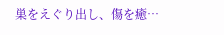巣をえぐり出し、傷を癒…